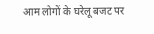आम लोगों के घरेलू बजट पर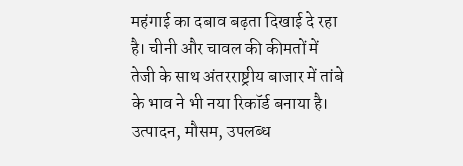महंगाई का दबाव बढ़ता दिखाई दे रहा है। चीनी और चावल की कीमतों में तेजी के साथ अंतरराष्ट्रीय बाजार में तांबे के भाव ने भी नया रिकॉर्ड बनाया है। उत्पादन, मौसम, उपलब्ध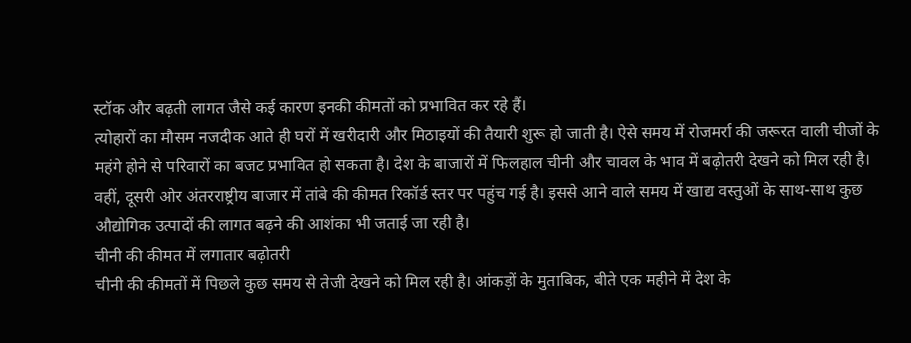स्टॉक और बढ़ती लागत जैसे कई कारण इनकी कीमतों को प्रभावित कर रहे हैं।
त्योहारों का मौसम नजदीक आते ही घरों में खरीदारी और मिठाइयों की तैयारी शुरू हो जाती है। ऐसे समय में रोजमर्रा की जरूरत वाली चीजों के महंगे होने से परिवारों का बजट प्रभावित हो सकता है। देश के बाजारों में फिलहाल चीनी और चावल के भाव में बढ़ोतरी देखने को मिल रही है। वहीं, दूसरी ओर अंतरराष्ट्रीय बाजार में तांबे की कीमत रिकॉर्ड स्तर पर पहुंच गई है। इससे आने वाले समय में खाद्य वस्तुओं के साथ-साथ कुछ औद्योगिक उत्पादों की लागत बढ़ने की आशंका भी जताई जा रही है।
चीनी की कीमत में लगातार बढ़ोतरी
चीनी की कीमतों में पिछले कुछ समय से तेजी देखने को मिल रही है। आंकड़ों के मुताबिक, बीते एक महीने में देश के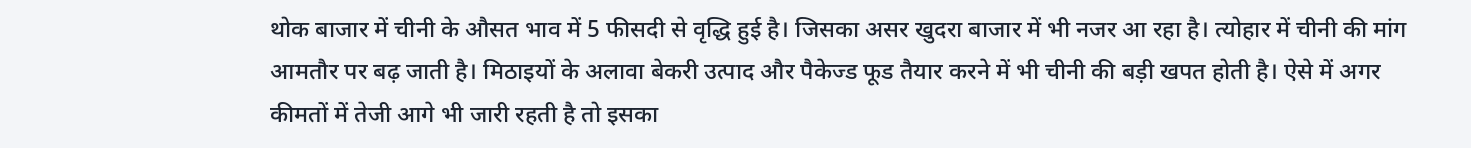थोक बाजार में चीनी के औसत भाव में 5 फीसदी से वृद्धि हुई है। जिसका असर खुदरा बाजार में भी नजर आ रहा है। त्योहार में चीनी की मांग आमतौर पर बढ़ जाती है। मिठाइयों के अलावा बेकरी उत्पाद और पैकेज्ड फूड तैयार करने में भी चीनी की बड़ी खपत होती है। ऐसे में अगर कीमतों में तेजी आगे भी जारी रहती है तो इसका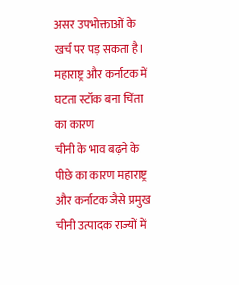असर उपभोक्ताओं के खर्च पर पड़ सकता है।
महाराष्ट्र और कर्नाटक में घटता स्टॉक बना चिंता का कारण
चीनी के भाव बढ़ने के पीछे का कारण महाराष्ट्र और कर्नाटक जैसे प्रमुख चीनी उत्पादक राज्यों में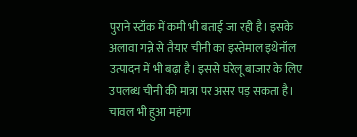पुराने स्टॉक में कमी भी बताई जा रही है। इसके अलावा गन्ने से तैयार चीनी का इस्तेमाल इथेनॉल उत्पादन में भी बढ़ा है। इससे घरेलू बाजार के लिए उपलब्ध चीनी की मात्रा पर असर पड़ सकता है।
चावल भी हुआ महंगा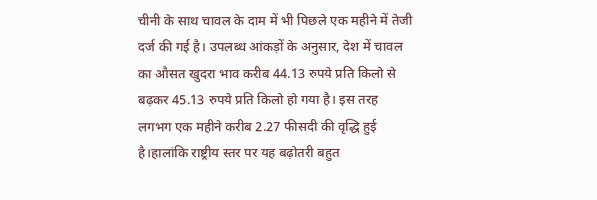चीनी के साथ चावल के दाम में भी पिछले एक महीने में तेजी दर्ज की गई है। उपलब्ध आंकड़ों के अनुसार, देश में चावल का औसत खुदरा भाव करीब 44.13 रुपये प्रति किलो से बढ़कर 45.13 रुपये प्रति किलो हो गया है। इस तरह लगभग एक महीने करीब 2.27 फीसदी की वृद्धि हुई है।हालांकि राष्ट्रीय स्तर पर यह बढ़ोतरी बहुत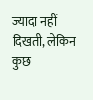ज्यादा नहीं दिखती, लेकिन कुछ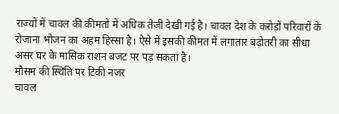राज्यों में चावल की कीमतों में अधिक तेजी देखी गई है। चावल देश के करोड़ों परिवारों के रोजाना भोजन का अहम हिस्सा है। ऐसे में इसकी कीमत में लगातार बढ़ोतरी का सीधा असर घर के मासिक राशन बजट पर पड़ सकता है।
मौसम की स्थिति पर टिकी नजर
चावल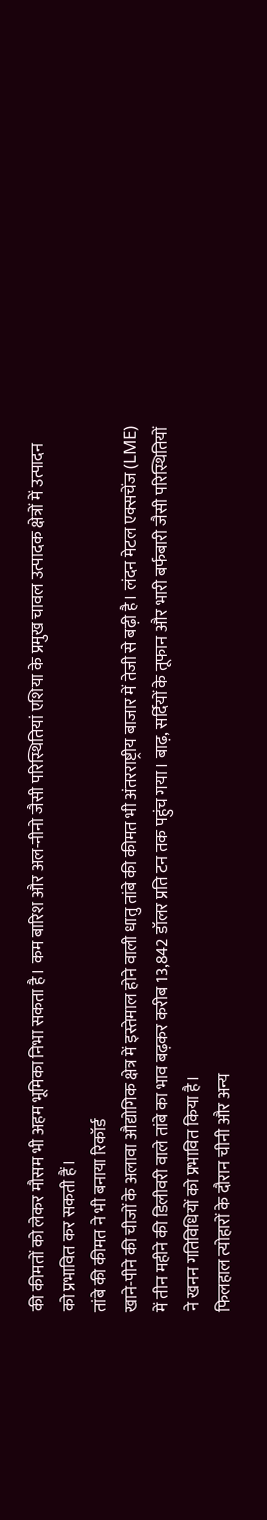की कीमतों को लेकर मौसम भी अहम भूमिका निभा सकता है। कम बारिश और अल-नीनो जैसी परिस्थितियां एशिया के प्रमुख चावल उत्पादक क्षेत्रों में उत्पादन को प्रभावित कर सकती हैं।
तांबे की कीमत ने भी बनाया रिकॉर्ड
खाने-पीने की चीजों के अलावा औद्योगिक क्षेत्र में इस्तेमाल होने वाली धातु तांबे की कीमत भी अंतरराष्ट्रीय बाजार में तेजी से बढ़ी है। लंदन मेटल एक्सचेंज (LME) में तीन महीने की डिलीवरी वाले तांबे का भाव बढ़कर करीब 13,842 डॉलर प्रति टन तक पहुंच गया। बाढ़, सर्दियों के तूफान और भारी बर्फबारी जैसी परिस्थितियों ने खनन गतिविधियों को प्रभावित किया है।
फिलहाल त्योहारों के दौरान चीनी और अन्य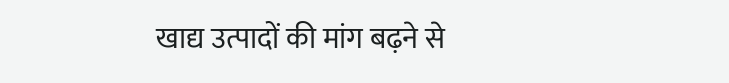खाद्य उत्पादों की मांग बढ़ने से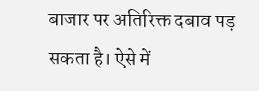बाजार पर अतिरिक्त दबाव पड़ सकता है। ऐसे में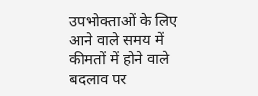उपभोक्ताओं के लिए आने वाले समय में कीमतों में होने वाले बदलाव पर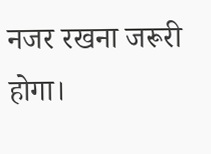नजर रखना जरूरी होगा।